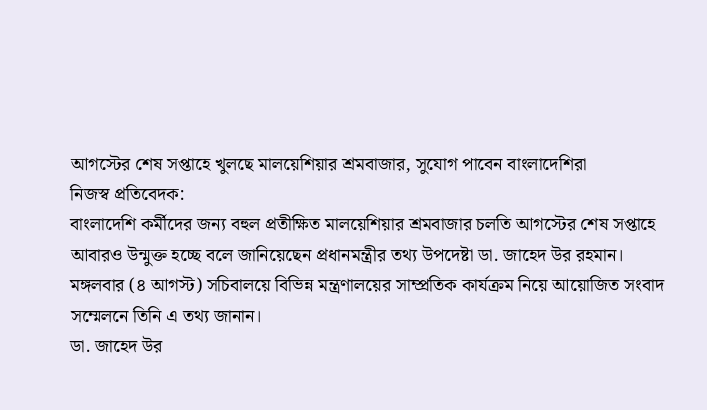আগস্টের শেষ সপ্তাহে খুলছে মালয়েশিয়ার শ্রমবাজার, সুযোগ পাবেন বাংলাদেশিরা
নিজস্ব প্রতিবেদক:
বাংলাদেশি কর্মীদের জন্য বহুল প্রতীক্ষিত মালয়েশিয়ার শ্রমবাজার চলতি আগস্টের শেষ সপ্তাহে আবারও উন্মুক্ত হচ্ছে বলে জানিয়েছেন প্রধানমন্ত্রীর তথ্য উপদেষ্টা ডা. জাহেদ উর রহমান।
মঙ্গলবার (৪ আগস্ট) সচিবালয়ে বিভিন্ন মন্ত্রণালয়ের সাম্প্রতিক কার্যক্রম নিয়ে আয়োজিত সংবাদ সম্মেলনে তিনি এ তথ্য জানান।
ডা. জাহেদ উর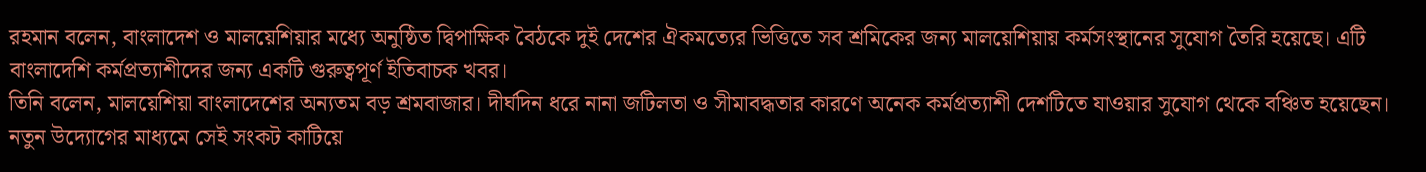রহমান বলেন, বাংলাদেশ ও মালয়েশিয়ার মধ্যে অনুষ্ঠিত দ্বিপাক্ষিক বৈঠকে দুই দেশের ঐকমত্যের ভিত্তিতে সব শ্রমিকের জন্য মালয়েশিয়ায় কর্মসংস্থানের সুযোগ তৈরি হয়েছে। এটি বাংলাদেশি কর্মপ্রত্যাশীদের জন্য একটি গুরুত্বপূর্ণ ইতিবাচক খবর।
তিনি বলেন, মালয়েশিয়া বাংলাদেশের অন্যতম বড় শ্রমবাজার। দীর্ঘদিন ধরে নানা জটিলতা ও সীমাবদ্ধতার কারণে অনেক কর্মপ্রত্যাশী দেশটিতে যাওয়ার সুযোগ থেকে বঞ্চিত হয়েছেন। নতুন উদ্যোগের মাধ্যমে সেই সংকট কাটিয়ে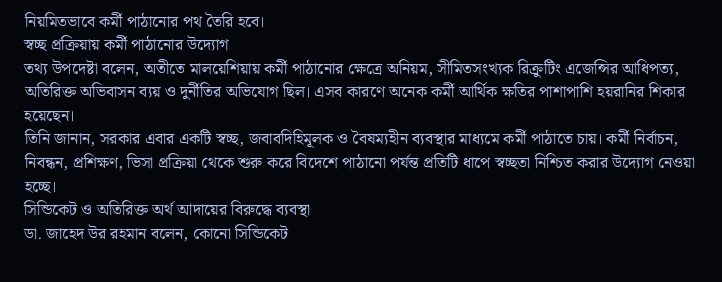নিয়মিতভাবে কর্মী পাঠানোর পথ তৈরি হবে।
স্বচ্ছ প্রক্রিয়ায় কর্মী পাঠানোর উদ্যোগ
তথ্য উপদেষ্টা বলেন, অতীতে মালয়েশিয়ায় কর্মী পাঠানোর ক্ষেত্রে অনিয়ম, সীমিতসংখ্যক রিক্রুটিং এজেন্সির আধিপত্য, অতিরিক্ত অভিবাসন ব্যয় ও দুর্নীতির অভিযোগ ছিল। এসব কারণে অনেক কর্মী আর্থিক ক্ষতির পাশাপাশি হয়রানির শিকার হয়েছেন।
তিনি জানান, সরকার এবার একটি স্বচ্ছ, জবাবদিহিমূলক ও বৈষম্যহীন ব্যবস্থার মাধ্যমে কর্মী পাঠাতে চায়। কর্মী নির্বাচন, নিবন্ধন, প্রশিক্ষণ, ভিসা প্রক্রিয়া থেকে শুরু করে বিদেশে পাঠানো পর্যন্ত প্রতিটি ধাপে স্বচ্ছতা নিশ্চিত করার উদ্যোগ নেওয়া হচ্ছে।
সিন্ডিকেট ও অতিরিক্ত অর্থ আদায়ের বিরুদ্ধে ব্যবস্থা
ডা. জাহেদ উর রহমান বলেন, কোনো সিন্ডিকেট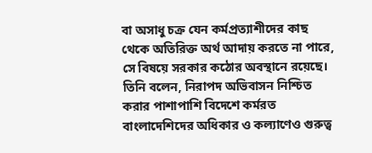বা অসাধু চক্র যেন কর্মপ্রত্যাশীদের কাছ থেকে অতিরিক্ত অর্থ আদায় করতে না পারে, সে বিষয়ে সরকার কঠোর অবস্থানে রয়েছে।
তিনি বলেন, নিরাপদ অভিবাসন নিশ্চিত করার পাশাপাশি বিদেশে কর্মরত বাংলাদেশিদের অধিকার ও কল্যাণেও গুরুত্ব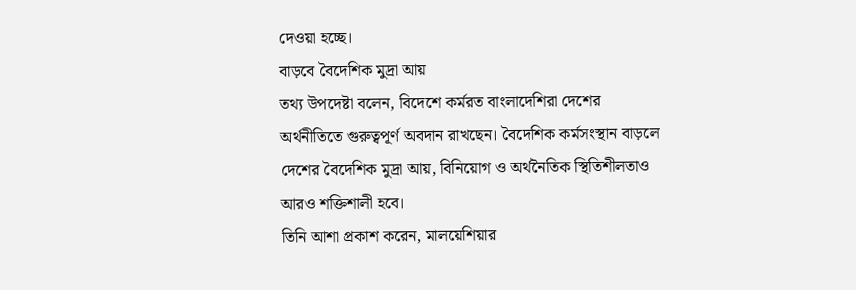দেওয়া হচ্ছে।
বাড়বে বৈদেশিক মুদ্রা আয়
তথ্য উপদেষ্টা বলেন, বিদেশে কর্মরত বাংলাদেশিরা দেশের অর্থনীতিতে গুরুত্বপূর্ণ অবদান রাখছেন। বৈদেশিক কর্মসংস্থান বাড়লে দেশের বৈদেশিক মুদ্রা আয়, বিনিয়োগ ও অর্থনৈতিক স্থিতিশীলতাও আরও শক্তিশালী হবে।
তিনি আশা প্রকাশ করেন, মালয়েশিয়ার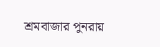শ্রমবাজার পুনরায়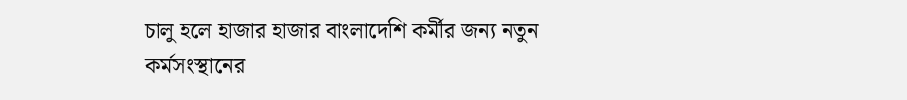চালু হলে হাজার হাজার বাংলাদেশি কর্মীর জন্য নতুন কর্মসংস্থানের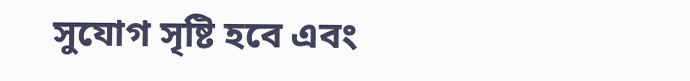সুযোগ সৃষ্টি হবে এবং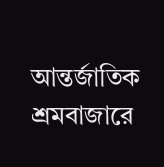আন্তর্জাতিক শ্রমবাজারে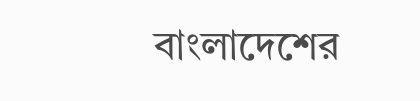বাংলাদেশের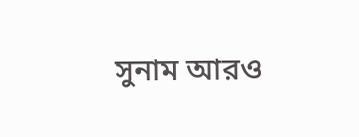সুনাম আরও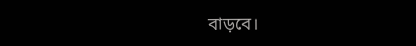বাড়বে।